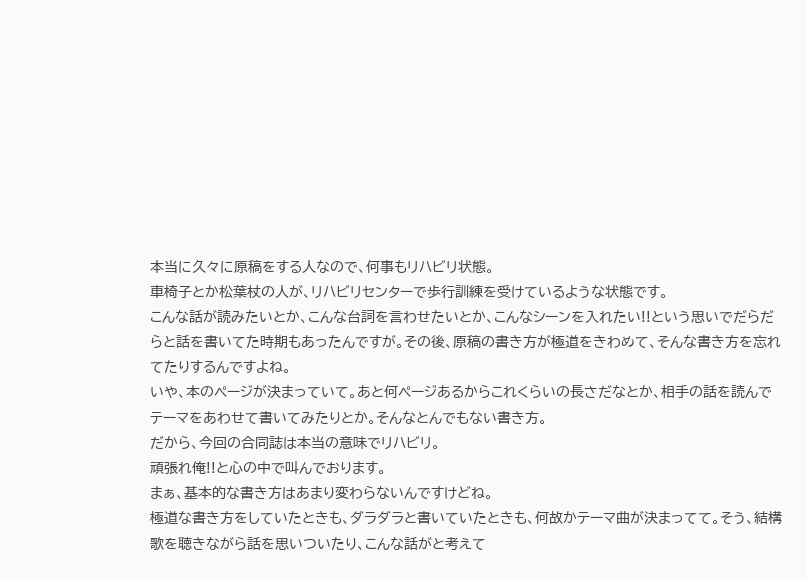本当に久々に原稿をする人なので、何事もリハビリ状態。
車椅子とか松葉杖の人が、リハビリセンターで歩行訓練を受けているような状態です。
こんな話が読みたいとか、こんな台詞を言わせたいとか、こんなシーンを入れたい!!という思いでだらだらと話を書いてた時期もあったんですが。その後、原稿の書き方が極道をきわめて、そんな書き方を忘れてたりするんですよね。
いや、本のページが決まっていて。あと何ページあるからこれくらいの長さだなとか、相手の話を読んでテーマをあわせて書いてみたりとか。そんなとんでもない書き方。
だから、今回の合同誌は本当の意味でリハビリ。
頑張れ俺!!と心の中で叫んでおります。
まぁ、基本的な書き方はあまり変わらないんですけどね。
極道な書き方をしていたときも、ダラダラと書いていたときも、何故かテーマ曲が決まってて。そう、結構歌を聴きながら話を思いついたり、こんな話がと考えて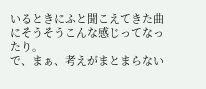いるときにふと聞こえてきた曲にそうそうこんな感じってなったり。
で、まぁ、考えがまとまらない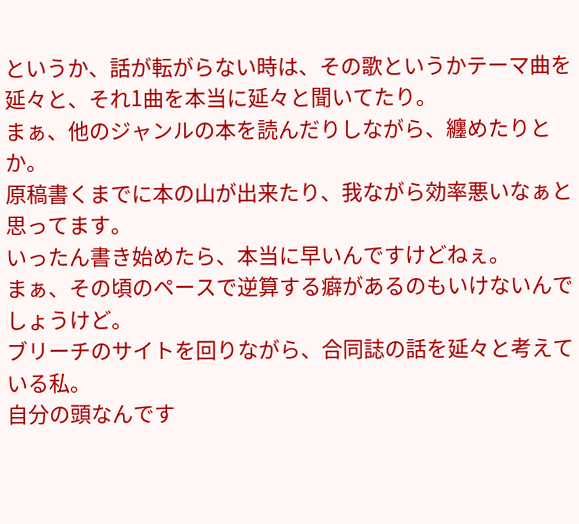というか、話が転がらない時は、その歌というかテーマ曲を延々と、それ1曲を本当に延々と聞いてたり。
まぁ、他のジャンルの本を読んだりしながら、纏めたりとか。
原稿書くまでに本の山が出来たり、我ながら効率悪いなぁと思ってます。
いったん書き始めたら、本当に早いんですけどねぇ。
まぁ、その頃のペースで逆算する癖があるのもいけないんでしょうけど。
ブリーチのサイトを回りながら、合同誌の話を延々と考えている私。
自分の頭なんです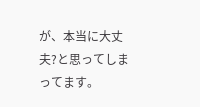が、本当に大丈夫?と思ってしまってます。